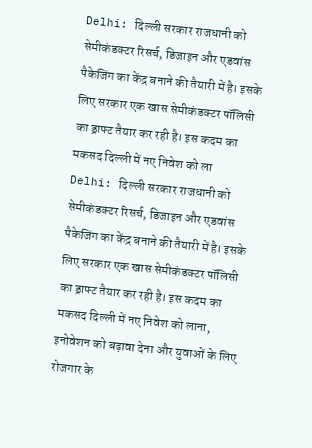Delhi: दिल्ली सरकार राजधानी को सेमीकंडक्टर रिसर्च, डिजाइन और एडवांस पैकेजिंग का केंद्र बनाने की तैयारी में है। इसके लिए सरकार एक खास सेमीकंडक्टर पॉलिसी का ड्राफ्ट तैयार कर रही है। इस कदम का मकसद दिल्ली में नए निवेश को ला
Delhi: दिल्ली सरकार राजधानी को सेमीकंडक्टर रिसर्च, डिजाइन और एडवांस पैकेजिंग का केंद्र बनाने की तैयारी में है। इसके लिए सरकार एक खास सेमीकंडक्टर पॉलिसी का ड्राफ्ट तैयार कर रही है। इस कदम का मकसद दिल्ली में नए निवेश को लाना, इनोवेशन को बढ़ावा देना और युवाओं के लिए रोजगार के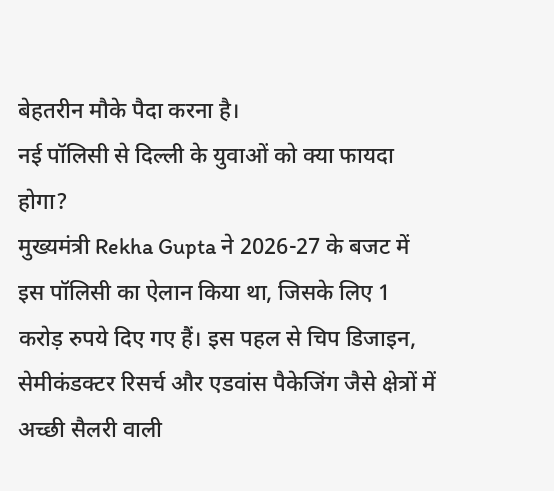बेहतरीन मौके पैदा करना है।
नई पॉलिसी से दिल्ली के युवाओं को क्या फायदा होगा?
मुख्यमंत्री Rekha Gupta ने 2026-27 के बजट में इस पॉलिसी का ऐलान किया था, जिसके लिए 1 करोड़ रुपये दिए गए हैं। इस पहल से चिप डिजाइन, सेमीकंडक्टर रिसर्च और एडवांस पैकेजिंग जैसे क्षेत्रों में अच्छी सैलरी वाली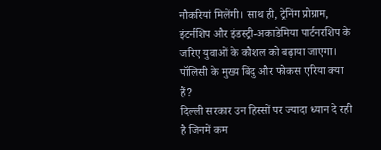नौकरियां मिलेंगी। साथ ही, ट्रेनिंग प्रोग्राम, इंटर्नशिप और इंडस्ट्री-अकाडेमिया पार्टनरशिप के जरिए युवाओं के कौशल को बढ़ाया जाएगा।
पॉलिसी के मुख्य बिंदु और फोकस एरिया क्या हैं?
दिल्ली सरकार उन हिस्सों पर ज्यादा ध्यान दे रही है जिनमें कम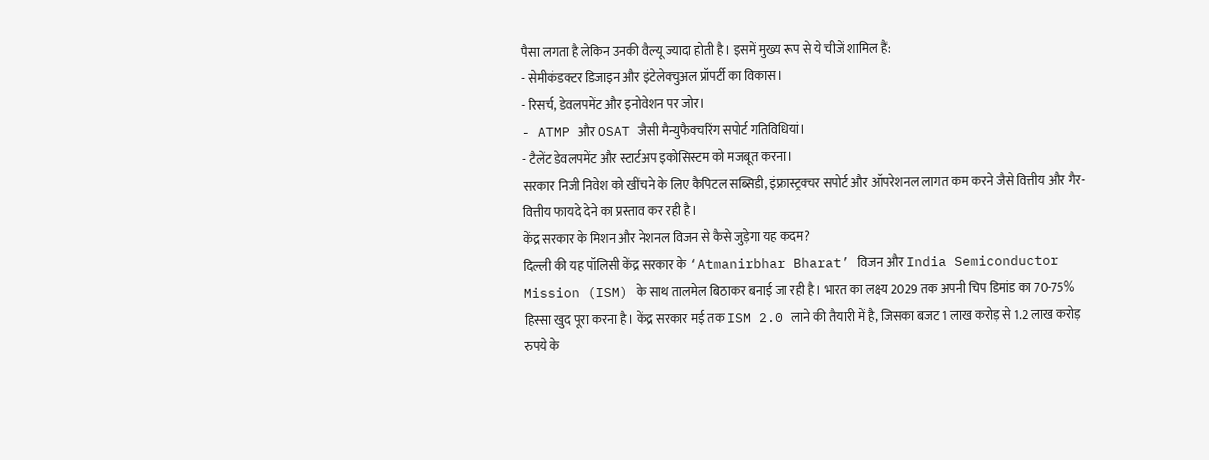पैसा लगता है लेकिन उनकी वैल्यू ज्यादा होती है। इसमें मुख्य रूप से ये चीजें शामिल हैं:
- सेमीकंडक्टर डिजाइन और इंटेलेक्चुअल प्रॉपर्टी का विकास।
- रिसर्च, डेवलपमेंट और इनोवेशन पर जोर।
- ATMP और OSAT जैसी मैन्युफैक्चरिंग सपोर्ट गतिविधियां।
- टैलेंट डेवलपमेंट और स्टार्टअप इकोसिस्टम को मजबूत करना।
सरकार निजी निवेश को खींचने के लिए कैपिटल सब्सिडी, इंफ्रास्ट्रक्चर सपोर्ट और ऑपरेशनल लागत कम करने जैसे वित्तीय और गैर-वित्तीय फायदे देने का प्रस्ताव कर रही है।
केंद्र सरकार के मिशन और नेशनल विजन से कैसे जुड़ेगा यह कदम?
दिल्ली की यह पॉलिसी केंद्र सरकार के ‘Atmanirbhar Bharat’ विजन और India Semiconductor Mission (ISM) के साथ तालमेल बिठाकर बनाई जा रही है। भारत का लक्ष्य 2029 तक अपनी चिप डिमांड का 70-75% हिस्सा खुद पूरा करना है। केंद्र सरकार मई तक ISM 2.0 लाने की तैयारी में है, जिसका बजट 1 लाख करोड़ से 1.2 लाख करोड़ रुपये के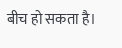बीच हो सकता है।